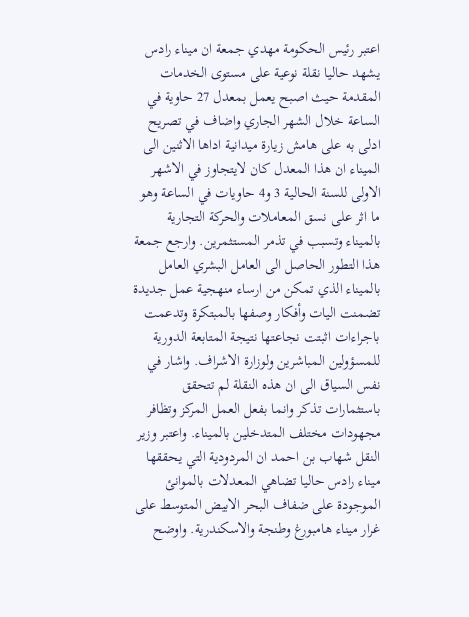اعتبر رئيس الحكومة مهدي جمعة ان ميناء رادس يشهد حاليا نقلة نوعية على مستوى الخدمات المقدمة حيث اصبح يعمل بمعدل 27 حاوية في الساعة خلال الشهر الجاري واضاف في تصريح ادلى به على هامش زيارة ميدانية اداها الاثنين الى الميناء ان هذا المعدل كان لايتجاوز في الاشهر الاولى للسنة الحالية 3 و4 حاويات في الساعة وهو ما اثر على نسق المعاملات والحركة التجارية بالميناء وتسبب في تذمر المستثمرين. وارجع جمعة هذا التطور الحاصل الى العامل البشري العامل بالميناء الذي تمكن من ارساء منهجية عمل جديدة تضمنت اليات وأفكار وصفها بالمبتكرة وتدعمت باجراءات اثبتت نجاعتها نتيجة المتابعة الدورية للمسؤولين المباشرين ولوزارة الاشراف. واشار في نفس السياق الى ان هذه النقلة لم تتحقق باستثمارات تذكر وانما بفعل العمل المركز وتظافر مجهودات مختلف المتدخلين بالميناء. واعتبر وزير النقل شهاب بن احمد ان المردودية التي يحققها ميناء رادس حاليا تضاهي المعدلات بالموانئ الموجودة على ضفاف البحر الابيض المتوسط على غرار ميناء هامبورغ وطنجة والاسكندرية. واوضح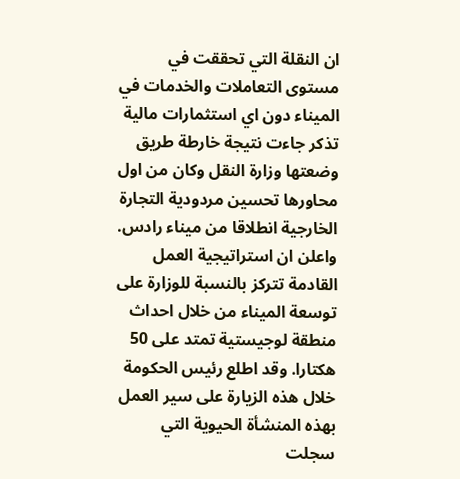ان النقلة التي تحققت في مستوى التعاملات والخدمات في الميناء دون اي استثمارات مالية تذكر جاءت نتيجة خارطة طريق وضعتها وزارة النقل وكان من اول محاورها تحسين مردودية التجارة الخارجية انطلاقا من ميناء رادس. واعلن ان استراتيجية العمل القادمة تتركز بالنسبة للوزارة على توسعة الميناء من خلال احداث منطقة لوجيستية تمتد على 50 هكتارا. وقد اطلع رئيس الحكومة خلال هذه الزيارة على سير العمل بهذه المنشأة الحيوية التي سجلت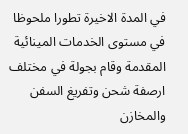في المدة الاخيرة تطورا ملحوظا في مستوى الخدمات المينائية المقدمة وقام بجولة في مختلف ارصفة شحن وتفريغ السفن والمخازن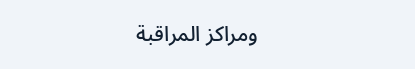ومراكز المراقبة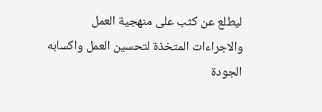ليطلع عن كثب على منهجية العمل والاجراءات المتخذة لتحسين العمل واكسابه الجودة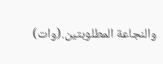والنجاعة المطلوبتين.(وات)